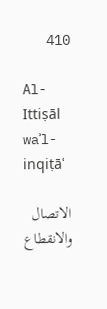410

Al-Ittiṣāl waʾl-inqiṭāʿ

الاتصال والانقطاع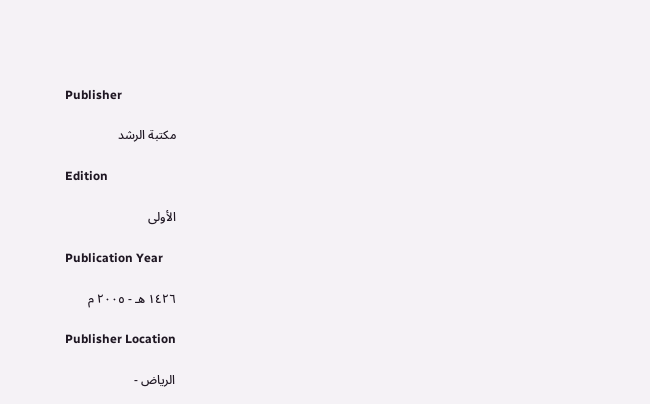Publisher

مكتبة الرشد

Edition

الأولى

Publication Year

١٤٢٦ هـ - ٢٠٠٥ م

Publisher Location

الرياض -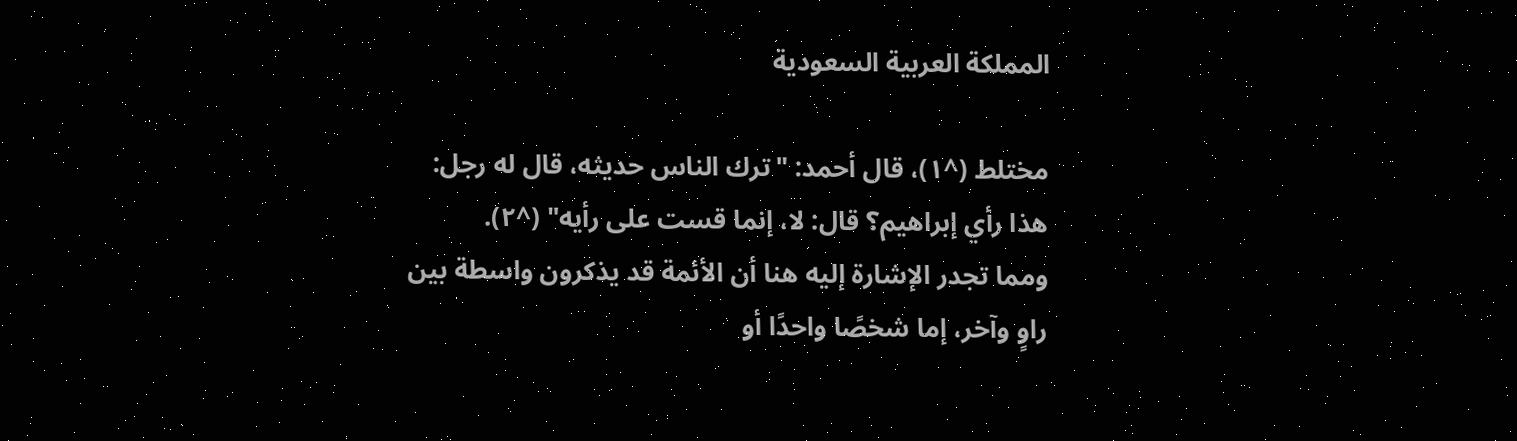المملكة العربية السعودية

مختلط (^١)، قال أحمد: "ترك الناس حديثه، قال له رجل: هذا رأي إبراهيم؟ قال: لا، إنما قست على رأيه" (^٢).
ومما تجدر الإشارة إليه هنا أن الأئمة قد يذكرون واسطة بين راوٍ وآخر، إما شخصًا واحدًا أو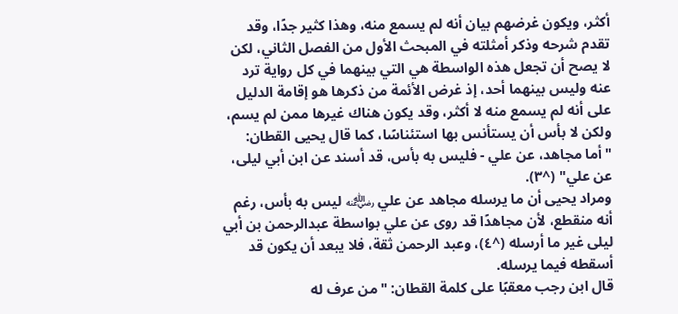أكثر، ويكون غرضهم بيان أنه لم يسمع منه، وهذا كثير جدًا، وقد تقدم شرحه وذكر أمثلته في المبحث الأول من الفصل الثاني، لكن لا يصح أن تجعل هذه الواسطة هي التي بينهما في كل رواية ترد عنه وليس بينهما أحد، إذ غرض الأئمة من ذكرها هو إقامة الدليل على أنه لم يسمع منه لا أكثر، وقد يكون هناك غيرها ممن لم يسم، ولكن لا بأس أن يستأنس بها استئناسًا، كما قال يحيى القطان: "أما مجاهد، عن علي - فليس به بأس، قد أسند عن ابن أبي ليلى، عن علي" (^٣).
ومراد يحيى أن ما يرسله مجاهد عن علي ﵁ ليس به بأس، رغم أنه منقطع، لأن مجاهدًا قد روى عن علي بواسطة عبدالرحمن بن أبي ليلى غير ما أرسله (^٤)، وعبد الرحمن ثقة، فلا يبعد أن يكون قد أسقطه فيما يرسله.
قال ابن رجب معقبًا على كلمة القطان: "من عرف له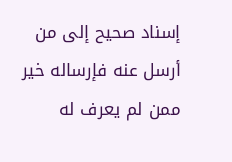إسناد صحيح إلى من أرسل عنه فإرساله خير ممن لم يعرف له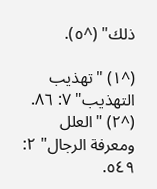ذلك" (^٥).

(^١) "تهذيب التهذيب" ٧: ٨٦.
(^٢) "العلل ومعرفة الرجال" ٢: ٥٤٩.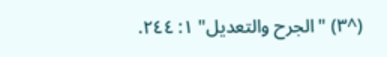(^٣) "الجرح والتعديل" ١: ٢٤٤.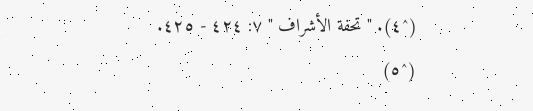(^٤). " تحفة الأشراف " ٧: ٤٢٤ - ٤٢٥.
(^٥)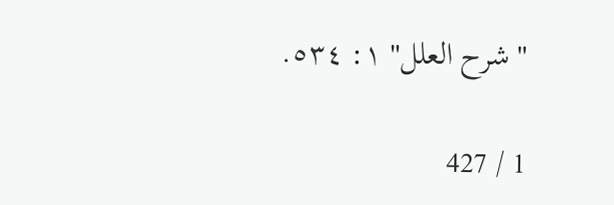"شرح العلل" ١: ٥٣٤.

1 / 427